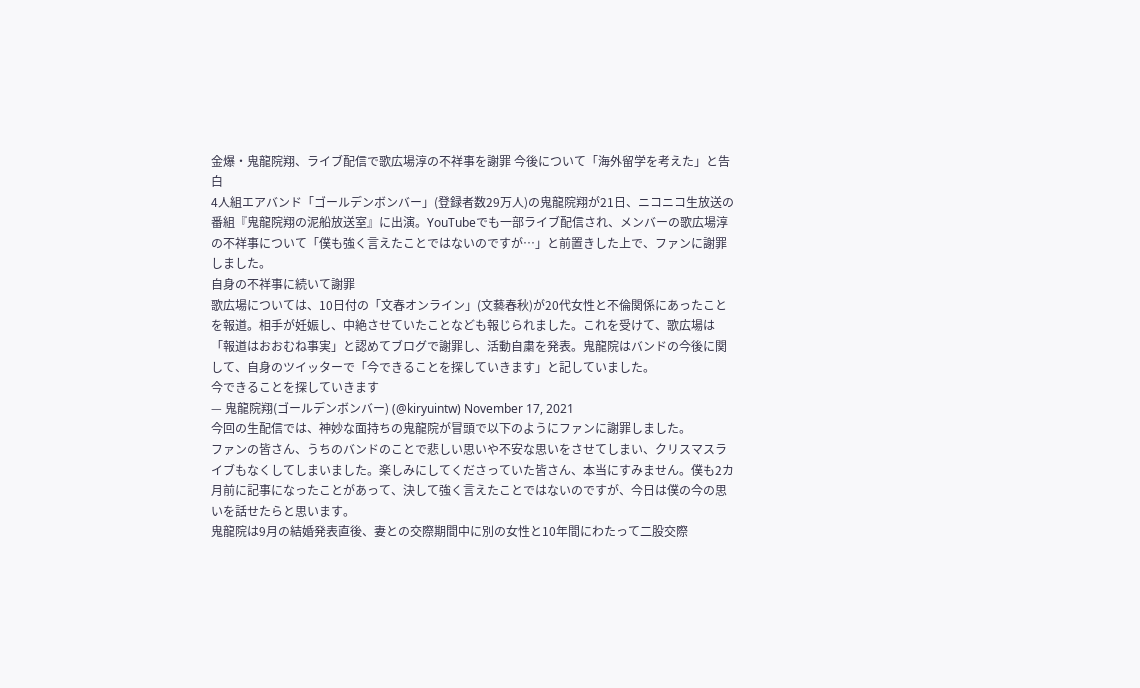金爆・鬼龍院翔、ライブ配信で歌広場淳の不祥事を謝罪 今後について「海外留学を考えた」と告白
4人組エアバンド「ゴールデンボンバー」(登録者数29万人)の鬼龍院翔が21日、ニコニコ生放送の番組『鬼龍院翔の泥船放送室』に出演。YouTubeでも一部ライブ配信され、メンバーの歌広場淳の不祥事について「僕も強く言えたことではないのですが…」と前置きした上で、ファンに謝罪しました。
自身の不祥事に続いて謝罪
歌広場については、10日付の「文春オンライン」(文藝春秋)が20代女性と不倫関係にあったことを報道。相手が妊娠し、中絶させていたことなども報じられました。これを受けて、歌広場は「報道はおおむね事実」と認めてブログで謝罪し、活動自粛を発表。鬼龍院はバンドの今後に関して、自身のツイッターで「今できることを探していきます」と記していました。
今できることを探していきます
— 鬼龍院翔(ゴールデンボンバー) (@kiryuintw) November 17, 2021
今回の生配信では、神妙な面持ちの鬼龍院が冒頭で以下のようにファンに謝罪しました。
ファンの皆さん、うちのバンドのことで悲しい思いや不安な思いをさせてしまい、クリスマスライブもなくしてしまいました。楽しみにしてくださっていた皆さん、本当にすみません。僕も2カ月前に記事になったことがあって、決して強く言えたことではないのですが、今日は僕の今の思いを話せたらと思います。
鬼龍院は9月の結婚発表直後、妻との交際期間中に別の女性と10年間にわたって二股交際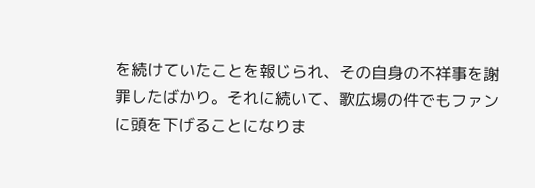を続けていたことを報じられ、その自身の不祥事を謝罪したばかり。それに続いて、歌広場の件でもファンに頭を下げることになりま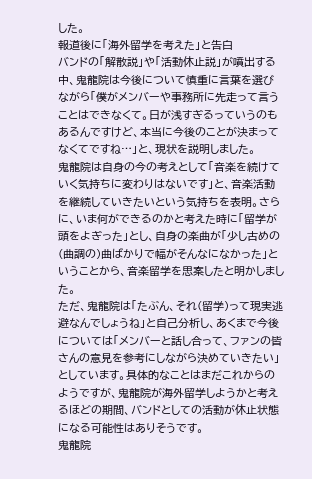した。
報道後に「海外留学を考えた」と告白
バンドの「解散説」や「活動休止説」が噴出する中、鬼龍院は今後について慎重に言葉を選びながら「僕がメンバーや事務所に先走って言うことはできなくて。日が浅すぎるっていうのもあるんですけど、本当に今後のことが決まってなくてですね…」と、現状を説明しました。
鬼龍院は自身の今の考えとして「音楽を続けていく気持ちに変わりはないです」と、音楽活動を継続していきたいという気持ちを表明。さらに、いま何ができるのかと考えた時に「留学が頭をよぎった」とし、自身の楽曲が「少し古めの(曲調の)曲ばかりで幅がそんなになかった」ということから、音楽留学を思案したと明かしました。
ただ、鬼龍院は「たぶん、それ(留学)って現実逃避なんでしょうね」と自己分析し、あくまで今後については「メンバーと話し合って、ファンの皆さんの意見を参考にしながら決めていきたい」としています。具体的なことはまだこれからのようですが、鬼龍院が海外留学しようかと考えるほどの期間、バンドとしての活動が休止状態になる可能性はありそうです。
鬼龍院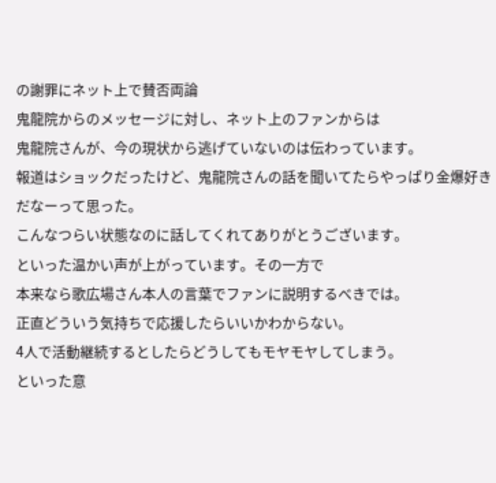の謝罪にネット上で賛否両論
鬼龍院からのメッセージに対し、ネット上のファンからは
鬼龍院さんが、今の現状から逃げていないのは伝わっています。
報道はショックだったけど、鬼龍院さんの話を聞いてたらやっぱり金爆好きだなーって思った。
こんなつらい状態なのに話してくれてありがとうございます。
といった温かい声が上がっています。その一方で
本来なら歌広場さん本人の言葉でファンに説明するべきでは。
正直どういう気持ちで応援したらいいかわからない。
4人で活動継続するとしたらどうしてもモヤモヤしてしまう。
といった意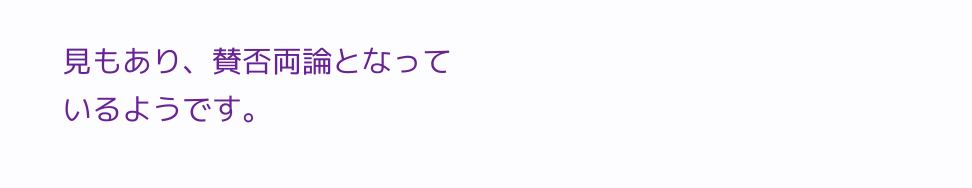見もあり、賛否両論となっているようです。